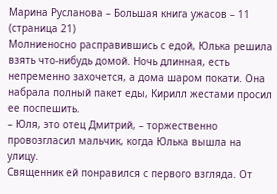Марина Русланова – Большая книга ужасов – 11 (страница 21)
Молниеносно расправившись с едой, Юлька решила взять что-нибудь домой. Ночь длинная, есть непременно захочется, а дома шаром покати. Она набрала полный пакет еды, Кирилл жестами просил ее поспешить.
– Юля, это отец Дмитрий, – торжественно провозгласил мальчик, когда Юлька вышла на улицу.
Священник ей понравился с первого взгляда. От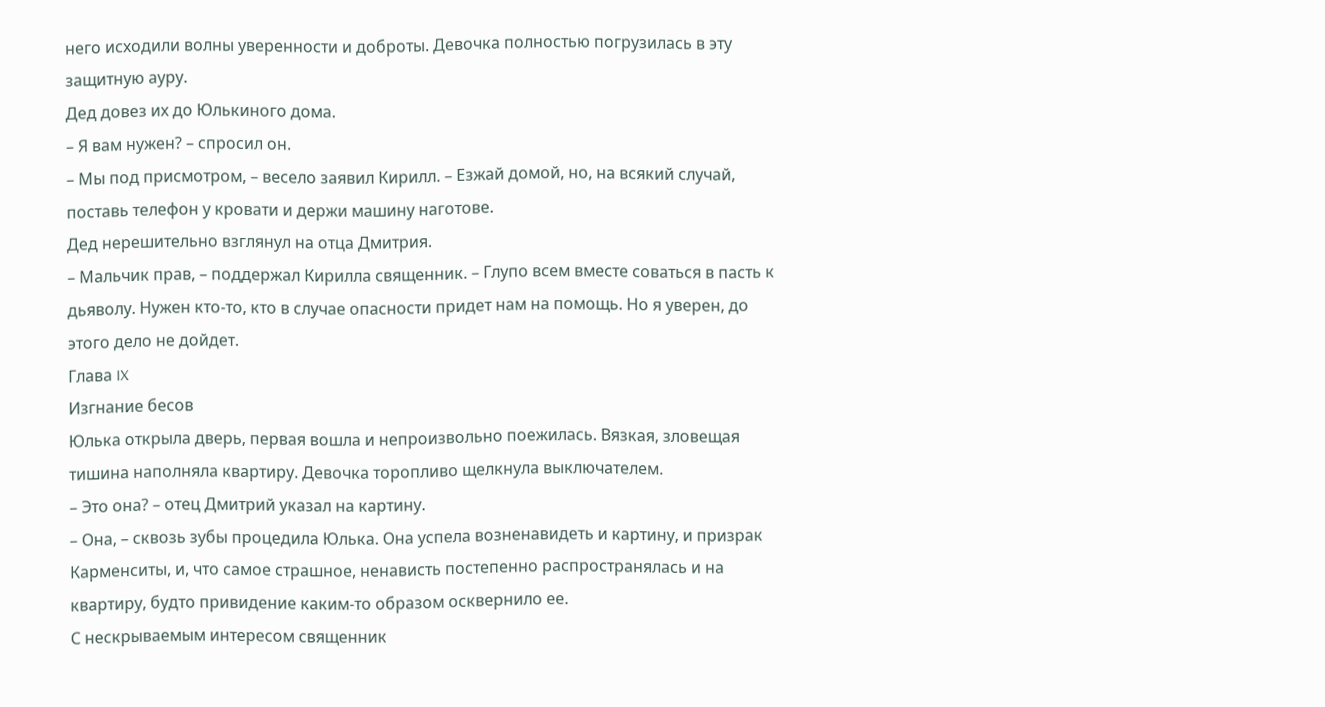него исходили волны уверенности и доброты. Девочка полностью погрузилась в эту защитную ауру.
Дед довез их до Юлькиного дома.
– Я вам нужен? – спросил он.
– Мы под присмотром, – весело заявил Кирилл. – Езжай домой, но, на всякий случай, поставь телефон у кровати и держи машину наготове.
Дед нерешительно взглянул на отца Дмитрия.
– Мальчик прав, – поддержал Кирилла священник. – Глупо всем вместе соваться в пасть к дьяволу. Нужен кто-то, кто в случае опасности придет нам на помощь. Но я уверен, до этого дело не дойдет.
Глава IX
Изгнание бесов
Юлька открыла дверь, первая вошла и непроизвольно поежилась. Вязкая, зловещая тишина наполняла квартиру. Девочка торопливо щелкнула выключателем.
– Это она? – отец Дмитрий указал на картину.
– Она, – сквозь зубы процедила Юлька. Она успела возненавидеть и картину, и призрак Карменситы, и, что самое страшное, ненависть постепенно распространялась и на квартиру, будто привидение каким-то образом осквернило ее.
С нескрываемым интересом священник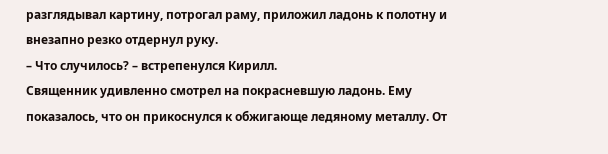разглядывал картину, потрогал раму, приложил ладонь к полотну и внезапно резко отдернул руку.
– Что случилось? – встрепенулся Кирилл.
Священник удивленно смотрел на покрасневшую ладонь. Ему показалось, что он прикоснулся к обжигающе ледяному металлу. От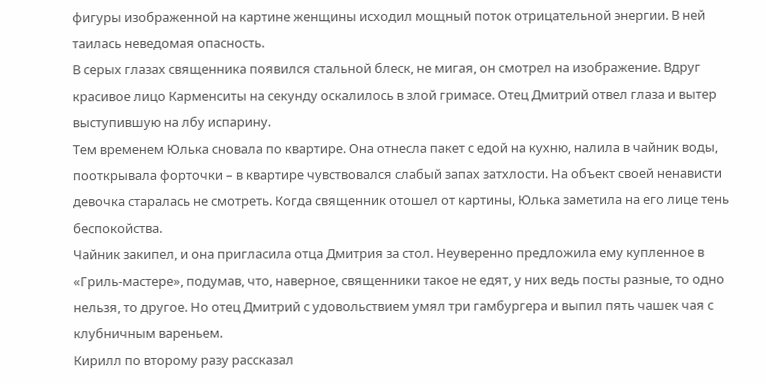фигуры изображенной на картине женщины исходил мощный поток отрицательной энергии. В ней таилась неведомая опасность.
В серых глазах священника появился стальной блеск, не мигая, он смотрел на изображение. Вдруг красивое лицо Карменситы на секунду оскалилось в злой гримасе. Отец Дмитрий отвел глаза и вытер выступившую на лбу испарину.
Тем временем Юлька сновала по квартире. Она отнесла пакет с едой на кухню, налила в чайник воды, пооткрывала форточки – в квартире чувствовался слабый запах затхлости. На объект своей ненависти девочка старалась не смотреть. Когда священник отошел от картины, Юлька заметила на его лице тень беспокойства.
Чайник закипел, и она пригласила отца Дмитрия за стол. Неуверенно предложила ему купленное в «Гриль-мастере», подумав, что, наверное, священники такое не едят, у них ведь посты разные, то одно нельзя, то другое. Но отец Дмитрий с удовольствием умял три гамбургера и выпил пять чашек чая с клубничным вареньем.
Кирилл по второму разу рассказал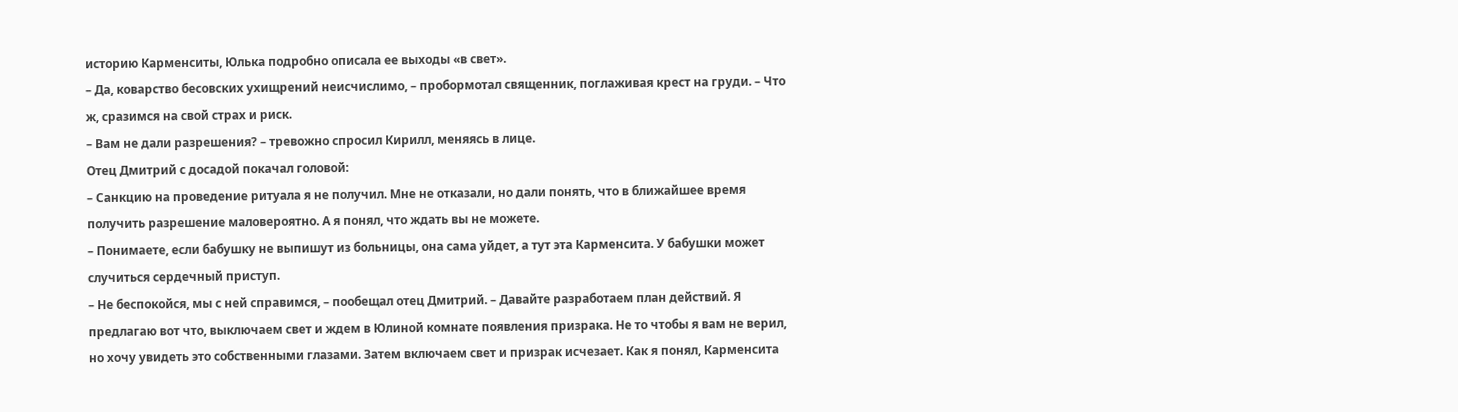историю Карменситы, Юлька подробно описала ее выходы «в свет».
– Да, коварство бесовских ухищрений неисчислимо, – пробормотал священник, поглаживая крест на груди. – Что ж, сразимся на свой страх и риск.
– Вам не дали разрешения? – тревожно спросил Кирилл, меняясь в лице.
Отец Дмитрий с досадой покачал головой:
– Санкцию на проведение ритуала я не получил. Мне не отказали, но дали понять, что в ближайшее время получить разрешение маловероятно. А я понял, что ждать вы не можете.
– Понимаете, если бабушку не выпишут из больницы, она сама уйдет, а тут эта Карменсита. У бабушки может случиться сердечный приступ.
– Не беспокойся, мы с ней справимся, – пообещал отец Дмитрий. – Давайте разработаем план действий. Я предлагаю вот что, выключаем свет и ждем в Юлиной комнате появления призрака. Не то чтобы я вам не верил, но хочу увидеть это собственными глазами. Затем включаем свет и призрак исчезает. Как я понял, Карменсита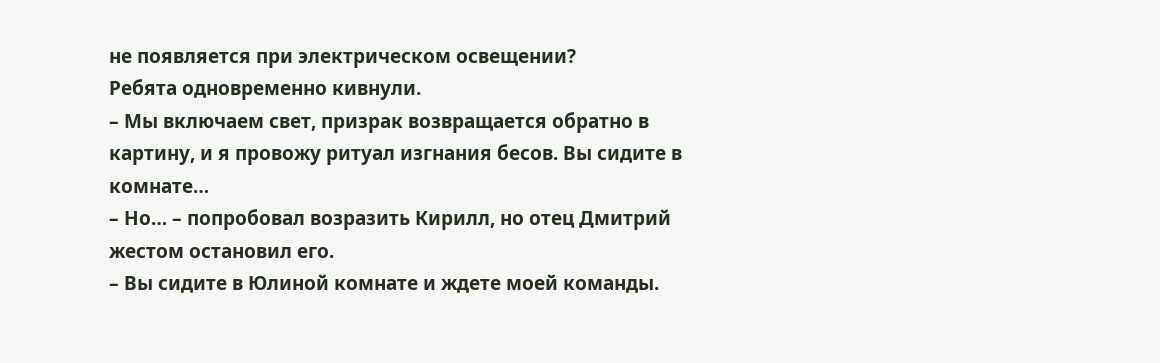не появляется при электрическом освещении?
Ребята одновременно кивнули.
– Мы включаем свет, призрак возвращается обратно в картину, и я провожу ритуал изгнания бесов. Вы сидите в комнате…
– Но… – попробовал возразить Кирилл, но отец Дмитрий жестом остановил его.
– Вы сидите в Юлиной комнате и ждете моей команды.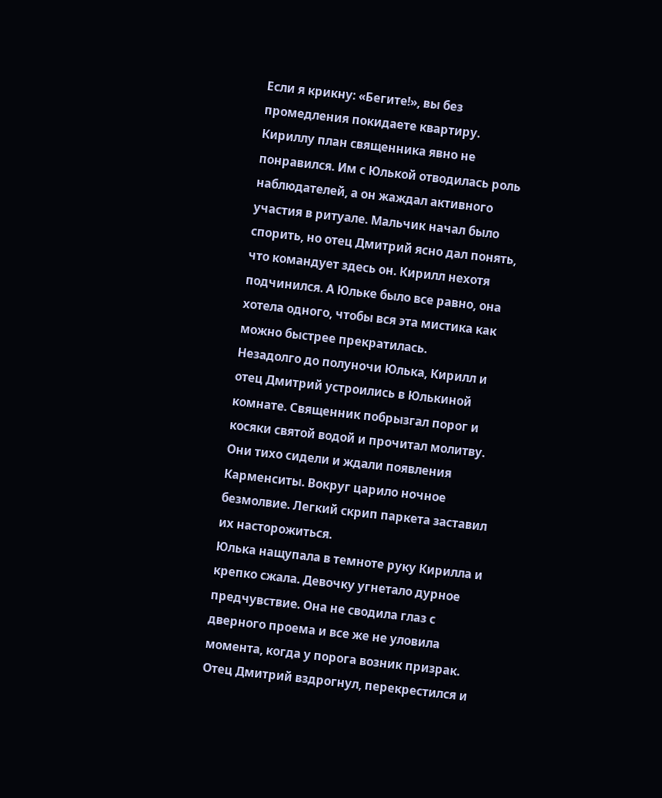Если я крикну: «Бегите!», вы без промедления покидаете квартиру.
Кириллу план священника явно не понравился. Им с Юлькой отводилась роль наблюдателей, а он жаждал активного участия в ритуале. Мальчик начал было спорить, но отец Дмитрий ясно дал понять, что командует здесь он. Кирилл нехотя подчинился. А Юльке было все равно, она хотела одного, чтобы вся эта мистика как можно быстрее прекратилась.
Незадолго до полуночи Юлька, Кирилл и отец Дмитрий устроились в Юлькиной комнате. Священник побрызгал порог и косяки святой водой и прочитал молитву.
Они тихо сидели и ждали появления Карменситы. Вокруг царило ночное безмолвие. Легкий скрип паркета заставил их насторожиться.
Юлька нащупала в темноте руку Кирилла и крепко сжала. Девочку угнетало дурное предчувствие. Она не сводила глаз с дверного проема и все же не уловила момента, когда у порога возник призрак.
Отец Дмитрий вздрогнул, перекрестился и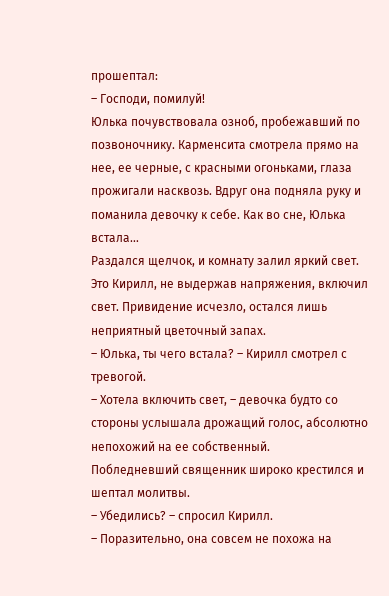прошептал:
– Господи, помилуй!
Юлька почувствовала озноб, пробежавший по позвоночнику. Карменсита смотрела прямо на нее, ее черные, с красными огоньками, глаза прожигали насквозь. Вдруг она подняла руку и поманила девочку к себе. Как во сне, Юлька встала…
Раздался щелчок, и комнату залил яркий свет. Это Кирилл, не выдержав напряжения, включил свет. Привидение исчезло, остался лишь неприятный цветочный запах.
– Юлька, ты чего встала? – Кирилл смотрел с тревогой.
– Хотела включить свет, – девочка будто со стороны услышала дрожащий голос, абсолютно непохожий на ее собственный.
Побледневший священник широко крестился и шептал молитвы.
– Убедились? – спросил Кирилл.
– Поразительно, она совсем не похожа на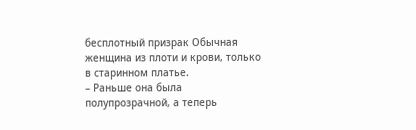бесплотный призрак Обычная женщина из плоти и крови, только в старинном платье.
– Раньше она была полупрозрачной, а теперь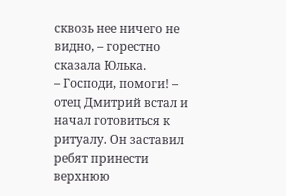сквозь нее ничего не видно, – горестно сказала Юлька.
– Господи, помоги! – отец Дмитрий встал и начал готовиться к ритуалу. Он заставил ребят принести верхнюю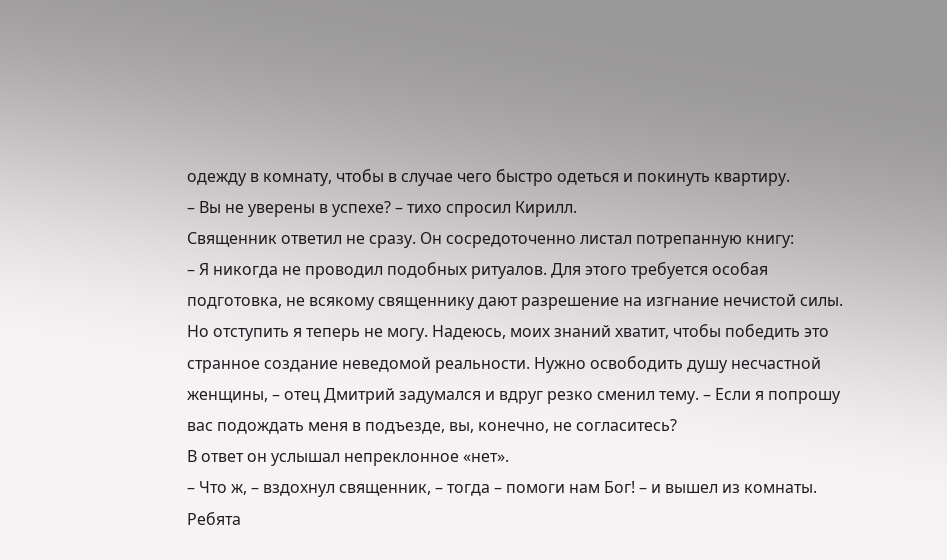одежду в комнату, чтобы в случае чего быстро одеться и покинуть квартиру.
– Вы не уверены в успехе? – тихо спросил Кирилл.
Священник ответил не сразу. Он сосредоточенно листал потрепанную книгу:
– Я никогда не проводил подобных ритуалов. Для этого требуется особая подготовка, не всякому священнику дают разрешение на изгнание нечистой силы. Но отступить я теперь не могу. Надеюсь, моих знаний хватит, чтобы победить это странное создание неведомой реальности. Нужно освободить душу несчастной женщины, – отец Дмитрий задумался и вдруг резко сменил тему. – Если я попрошу вас подождать меня в подъезде, вы, конечно, не согласитесь?
В ответ он услышал непреклонное «нет».
– Что ж, – вздохнул священник, – тогда – помоги нам Бог! – и вышел из комнаты.
Ребята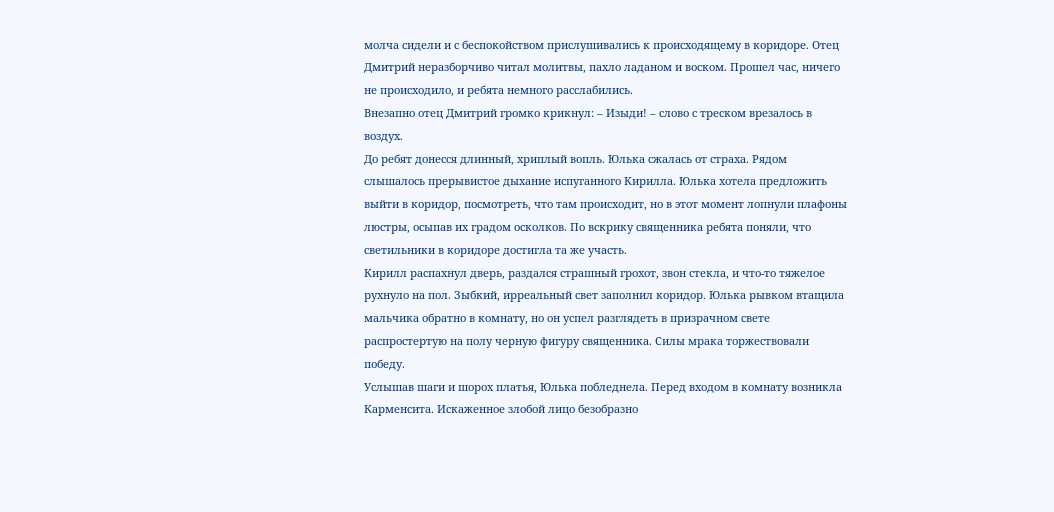молча сидели и с беспокойством прислушивались к происходящему в коридоре. Отец Дмитрий неразборчиво читал молитвы, пахло ладаном и воском. Прошел час, ничего не происходило, и ребята немного расслабились.
Внезапно отец Дмитрий громко крикнул: – Изыди! – слово с треском врезалось в воздух.
До ребят донесся длинный, хриплый вопль. Юлька сжалась от страха. Рядом слышалось прерывистое дыхание испуганного Кирилла. Юлька хотела предложить выйти в коридор, посмотреть, что там происходит, но в этот момент лопнули плафоны люстры, осыпав их градом осколков. По вскрику священника ребята поняли, что светильники в коридоре достигла та же участь.
Кирилл распахнул дверь, раздался страшный грохот, звон стекла, и что-то тяжелое рухнуло на пол. Зыбкий, ирреальный свет заполнил коридор. Юлька рывком втащила мальчика обратно в комнату, но он успел разглядеть в призрачном свете распростертую на полу черную фигуру священника. Силы мрака торжествовали победу.
Услышав шаги и шорох платья, Юлька побледнела. Перед входом в комнату возникла Карменсита. Искаженное злобой лицо безобразно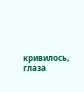кривилось, глаза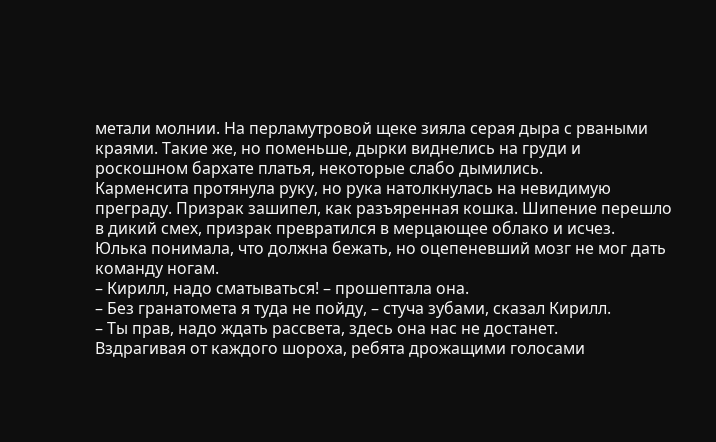метали молнии. На перламутровой щеке зияла серая дыра с рваными краями. Такие же, но поменьше, дырки виднелись на груди и роскошном бархате платья, некоторые слабо дымились.
Карменсита протянула руку, но рука натолкнулась на невидимую преграду. Призрак зашипел, как разъяренная кошка. Шипение перешло в дикий смех, призрак превратился в мерцающее облако и исчез.
Юлька понимала, что должна бежать, но оцепеневший мозг не мог дать команду ногам.
– Кирилл, надо сматываться! – прошептала она.
– Без гранатомета я туда не пойду, – стуча зубами, сказал Кирилл.
– Ты прав, надо ждать рассвета, здесь она нас не достанет.
Вздрагивая от каждого шороха, ребята дрожащими голосами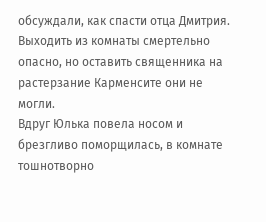обсуждали, как спасти отца Дмитрия. Выходить из комнаты смертельно опасно, но оставить священника на растерзание Карменсите они не могли.
Вдруг Юлька повела носом и брезгливо поморщилась, в комнате тошнотворно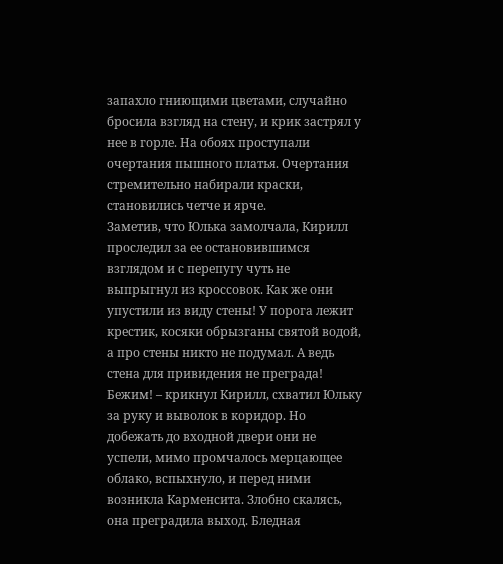запахло гниющими цветами, случайно бросила взгляд на стену, и крик застрял у нее в горле. На обоях проступали очертания пышного платья. Очертания стремительно набирали краски, становились четче и ярче.
Заметив, что Юлька замолчала, Кирилл проследил за ее остановившимся взглядом и с перепугу чуть не выпрыгнул из кроссовок. Как же они упустили из виду стены! У порога лежит крестик, косяки обрызганы святой водой, а про стены никто не подумал. А ведь стена для привидения не преграда!
Бежим! – крикнул Кирилл, схватил Юльку за руку и выволок в коридор. Но добежать до входной двери они не успели, мимо промчалось мерцающее облако, вспыхнуло, и перед ними возникла Карменсита. Злобно скалясь, она преградила выход. Бледная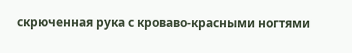скрюченная рука с кроваво-красными ногтями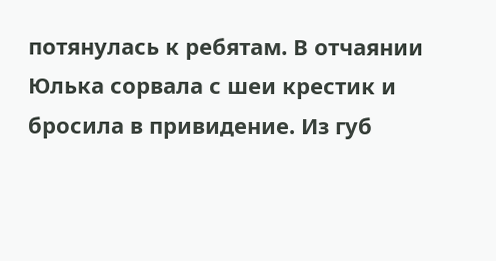потянулась к ребятам. В отчаянии Юлька сорвала с шеи крестик и бросила в привидение. Из губ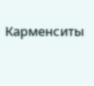Карменситы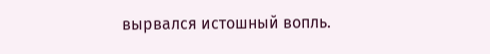вырвался истошный вопль.